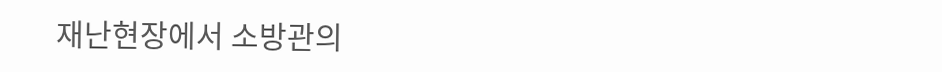재난현장에서 소방관의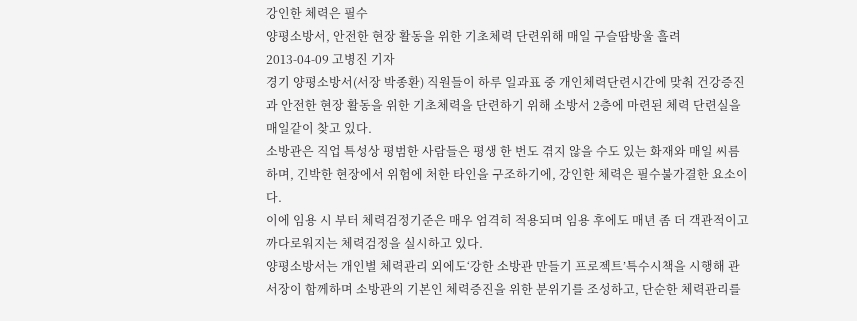강인한 체력은 필수
양평소방서, 안전한 현장 활동을 위한 기초체력 단련위해 매일 구슬땀방울 흘려
2013-04-09 고병진 기자
경기 양평소방서(서장 박종환) 직원들이 하루 일과표 중 개인체력단련시간에 맞춰 건강증진과 안전한 현장 활동을 위한 기초체력을 단련하기 위해 소방서 2층에 마련된 체력 단련실을 매일같이 찾고 있다.
소방관은 직업 특성상 평범한 사람들은 평생 한 번도 겪지 않을 수도 있는 화재와 매일 씨름하며, 긴박한 현장에서 위험에 처한 타인을 구조하기에, 강인한 체력은 필수불가결한 요소이다.
이에 임용 시 부터 체력검정기준은 매우 엄격히 적용되며 임용 후에도 매년 좀 더 객관적이고 까다로워지는 체력검정을 실시하고 있다.
양평소방서는 개인별 체력관리 외에도‘강한 소방관 만들기 프로젝트’특수시책을 시행해 관서장이 함께하며 소방관의 기본인 체력증진을 위한 분위기를 조성하고, 단순한 체력관리를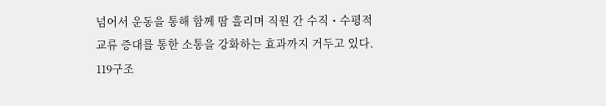넘어서 운동을 통해 함께 땀 흘리며 직원 간 수직・수평적 교류 증대를 통한 소통을 강화하는 효과까지 거두고 있다.
119구조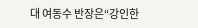대 여동수 반장은“강인한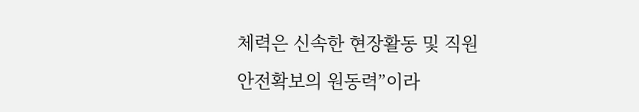체력은 신속한 현장활동 및 직원 안전확보의 원동력”이라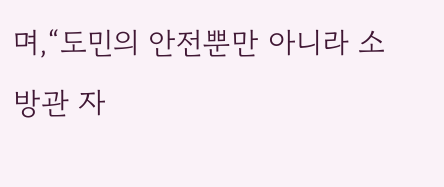며,“도민의 안전뿐만 아니라 소방관 자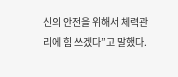신의 안전을 위해서 체력관리에 힘 쓰겠다”고 말했다.